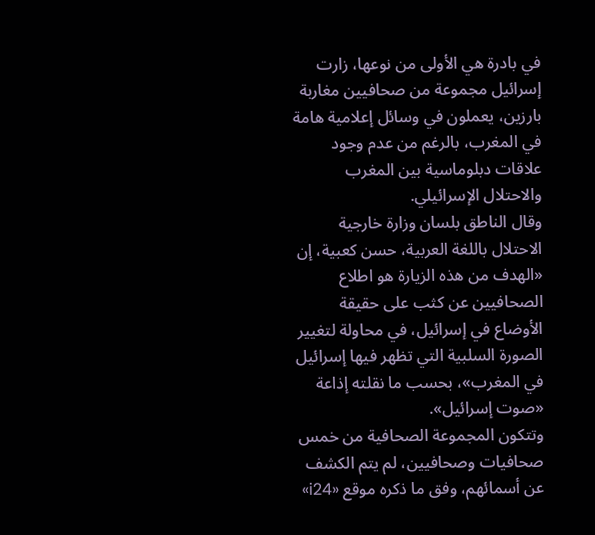في بادرة هي الأولى من نوعها، زارت إسرائيل مجموعة من صحافيين مغاربة بارزين، يعملون في وسائل إعلامية هامة في المغرب، بالرغم من عدم وجود علاقات دبلوماسية بين المغرب والاحتلال الإسرائيلي.
وقال الناطق بلسان وزارة خارجية الاحتلال باللغة العربية، حسن كعبية، إن «الهدف من هذه الزيارة هو اطلاع الصحافيين عن كثب على حقيقة الأوضاع في إسرائيل، في محاولة لتغيير الصورة السلبية التي تظهر فيها إسرائيل في المغرب»، بحسب ما نقلته إذاعة «صوت إسرائيل».
وتتكون المجموعة الصحافية من خمس صحافيات وصحافيين، لم يتم الكشف عن أسمائهم، وفق ما ذكره موقع «i24»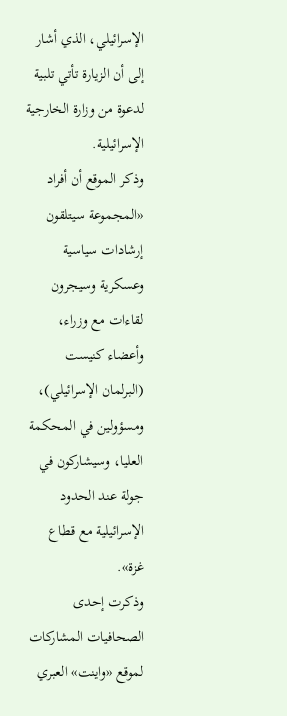الإسرائيلي، الذي أشار إلى أن الزيارة تأتي تلبية لدعوة من وزارة الخارجية الإسرائيلية.
وذكر الموقع أن أفراد «المجموعة سيتلقون إرشادات سياسية وعسكرية وسيجرون لقاءات مع وزراء، وأعضاء كنيست (البرلمان الإسرائيلي)، ومسؤولين في المحكمة العليا، وسيشاركون في جولة عند الحدود الإسرائيلية مع قطاع غزة».
وذكرت إحدى الصحافيات المشاركات لموقع «واينت» العبري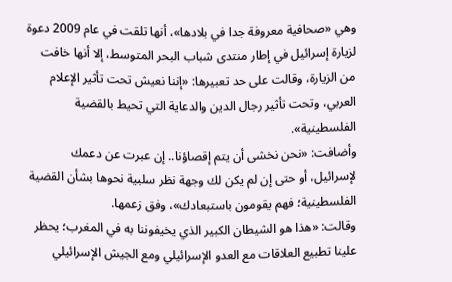وهي «صحافية معروفة جدا في بلادها»، أنها تلقت في عام 2009 دعوة لزيارة إسرائيل في إطار منتدى شباب البحر المتوسط، إلا أنها خافت من الزيارة، وقالت على حد تعبيرها: «إننا نعيش تحت تأثير الإعلام العربي، وتحت تأثير رجال الدين والدعاية التي تحيط بالقضية الفلسطينية».
وأضافت: «نحن نخشى أن يتم إقصاؤنا.. إن عبرت عن دعمك لإسرائيل، أو حتى إن لم يكن لك وجهة نظر سلبية نحوها بشأن القضية الفلسطينية؛ فهم يقومون باستبعادك»، وفق زعمها.
وقالت: «هذا هو الشيطان الكبير الذي يخيفوننا به في المغرب؛ يحظر علينا تطبيع العلاقات مع العدو الإسرائيلي ومع الجيش الإسرائيلي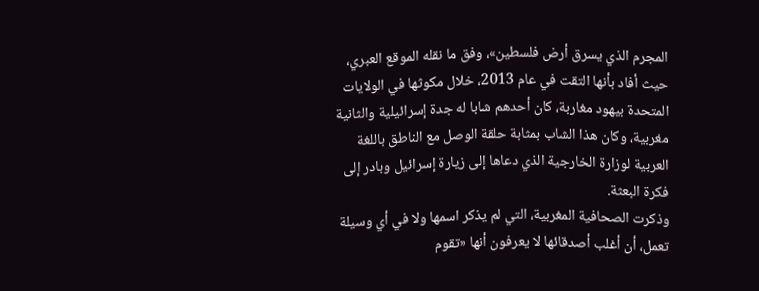المجرم الذي يسرق أرض فلسطين»، وفق ما نقله الموقع العبري، حيث أفاد بأنها التقت في عام 2013، خلال مكوثها في الولايات المتحدة بيهود مغاربة، كان أحدهم شابا له جدة إسرائيلية والثانية مغربية، وكان هذا الشاب بمثابة حلقة الوصل مع الناطق باللغة العربية لوزارة الخارجية الذي دعاها إلى زيارة إسرائيل وبادر إلى فكرة البعثة.
وذكرت الصحافية المغربية، التي لم يذكر اسمها ولا في أي وسيلة تعمل، أن أغلب أصدقائها لا يعرفون أنها «تقوم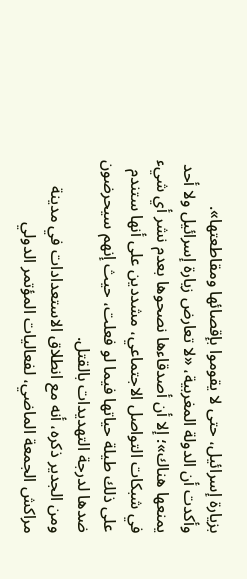بزيارة إسرائيل، حتى لا يقوموا بإقصائها ومقاطعتها».
وأكدت أن الدولة المغربية، «لا تعارض زيارة إسرائيل ولا أحد يمنعها هناك»؛ إلا أن أصدقاءها نصحوها بعدم نشر أي شيء في شبكات التواصل الاجتماعي، مشددين على أنها ستندم على ذلك طيلة حياتها فيما لو فعلت، حيث إنهم سيحرضون ضدها لدرجة التهديدات بالقتل.
ومن الجدير ذكره، أنه مع انطلاق الاستعدادات في مدينة مراكش الجمعة الماضي، لفعاليات المؤتمر الدولي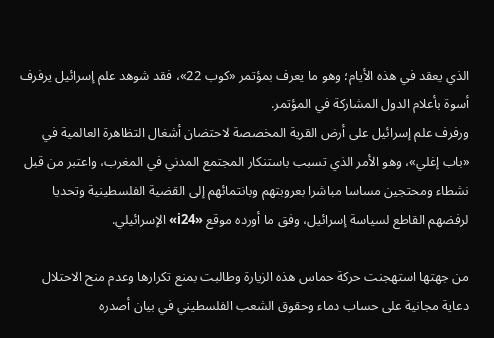الذي يعقد في هذه الأيام؛ وهو ما يعرف بمؤتمر «كوب 22»، فقد شوهد علم إسرائيل يرفرف أسوة بأعلام الدول المشاركة في المؤتمر.
ورفرف علم إسرائيل على أرض القرية المخصصة لاحتضان أشغال التظاهرة العالمية في «باب إغلي»، وهو الأمر الذي تسبب باستنكار المجتمع المدني في المغرب، واعتبر من قبل نشطاء ومحتجين مساسا مباشرا بعروبتهم وبانتمائهم إلى القضية الفلسطينية وتحديا لرفضهم القاطع لسياسة إسرائيل، وفق ما أورده موقع «i24» الإسرائيلي.

من جهتها استهجنت حركة حماس هذه الزيارة وطالبت بمنع تكرارها وعدم منح الاحتلال دعاية مجانية على حساب دماء وحقوق الشعب الفلسطيني في بيان أصدره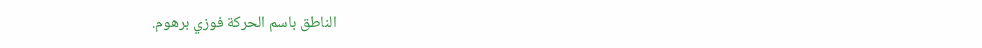الناطق باسم الحركة فوزي برهوم.